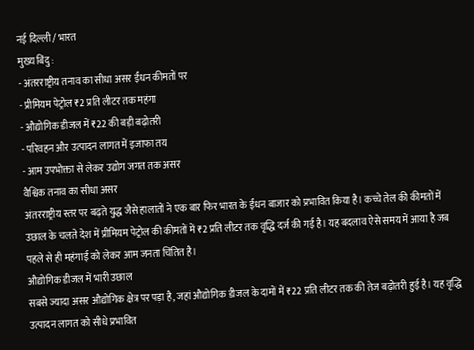नई दिल्ली / भारत
मुख्य बिंदु :
- अंतरराष्ट्रीय तनाव का सीधा असर ईंधन कीमतों पर
- प्रीमियम पेट्रोल ₹2 प्रति लीटर तक महंगा
- औद्योगिक डीजल में ₹22 की बड़ी बढ़ोतरी
- परिवहन और उत्पादन लागत में इजाफा तय
- आम उपभोक्ता से लेकर उद्योग जगत तक असर
वैश्विक तनाव का सीधा असर
अंतरराष्ट्रीय स्तर पर बढ़ते युद्ध जैसे हालातों ने एक बार फिर भारत के ईंधन बाजार को प्रभावित किया है। कच्चे तेल की कीमतों में उछाल के चलते देश में प्रीमियम पेट्रोल की कीमतों में ₹2 प्रति लीटर तक वृद्धि दर्ज की गई है। यह बदलाव ऐसे समय में आया है जब पहले से ही महंगाई को लेकर आम जनता चिंतित है।
औद्योगिक डीजल में भारी उछाल
सबसे ज्यादा असर औद्योगिक क्षेत्र पर पड़ा है, जहां औद्योगिक डीजल के दामों में ₹22 प्रति लीटर तक की तेज बढ़ोतरी हुई है। यह वृद्धि उत्पादन लागत को सीधे प्रभावित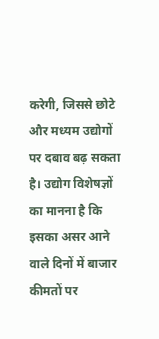करेगी, जिससे छोटे और मध्यम उद्योगों पर दबाव बढ़ सकता है। उद्योग विशेषज्ञों का मानना है कि इसका असर आने वाले दिनों में बाजार कीमतों पर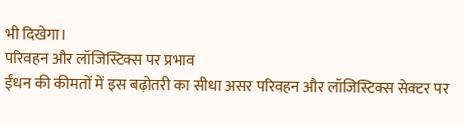भी दिखेगा।
परिवहन और लॉजिस्टिक्स पर प्रभाव
ईंधन की कीमतों में इस बढ़ोतरी का सीधा असर परिवहन और लॉजिस्टिक्स सेक्टर पर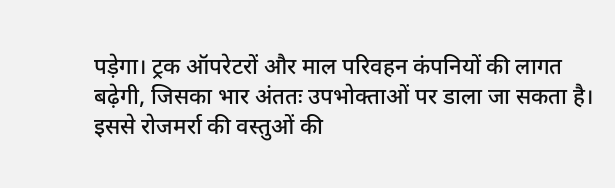पड़ेगा। ट्रक ऑपरेटरों और माल परिवहन कंपनियों की लागत बढ़ेगी, जिसका भार अंततः उपभोक्ताओं पर डाला जा सकता है। इससे रोजमर्रा की वस्तुओं की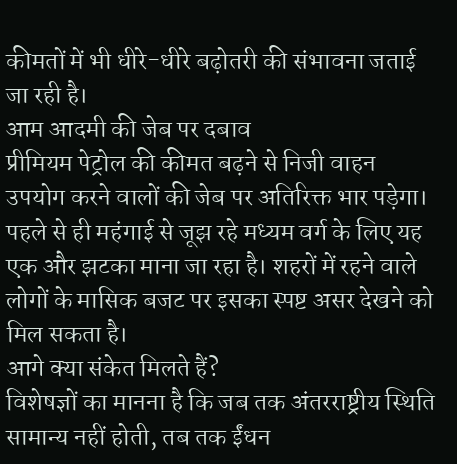कीमतों में भी धीरे-धीरे बढ़ोतरी की संभावना जताई जा रही है।
आम आदमी की जेब पर दबाव
प्रीमियम पेट्रोल की कीमत बढ़ने से निजी वाहन उपयोग करने वालों की जेब पर अतिरिक्त भार पड़ेगा। पहले से ही महंगाई से जूझ रहे मध्यम वर्ग के लिए यह एक और झटका माना जा रहा है। शहरों में रहने वाले लोगों के मासिक बजट पर इसका स्पष्ट असर देखने को मिल सकता है।
आगे क्या संकेत मिलते हैं?
विशेषज्ञों का मानना है कि जब तक अंतरराष्ट्रीय स्थिति सामान्य नहीं होती, तब तक ईंधन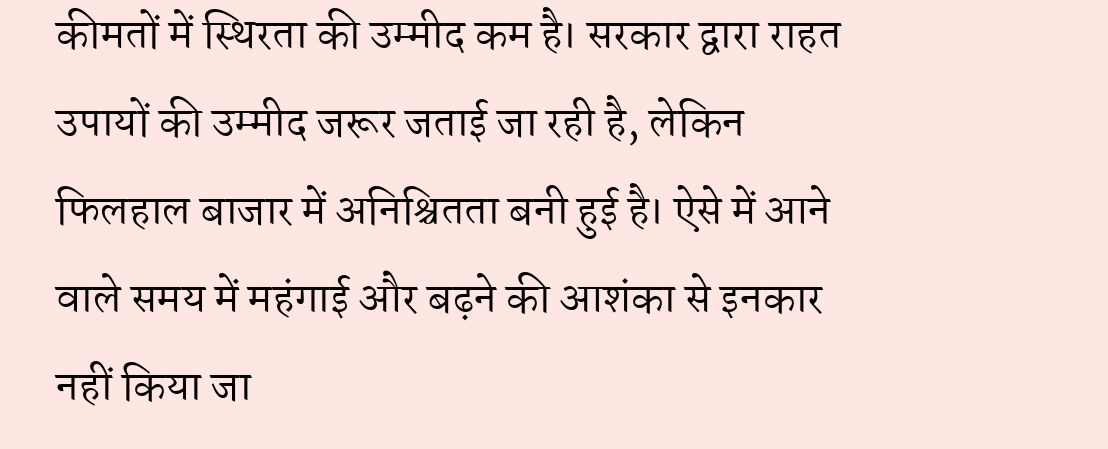कीमतों में स्थिरता की उम्मीद कम है। सरकार द्वारा राहत उपायों की उम्मीद जरूर जताई जा रही है, लेकिन फिलहाल बाजार में अनिश्चितता बनी हुई है। ऐसे में आने वाले समय में महंगाई और बढ़ने की आशंका से इनकार नहीं किया जा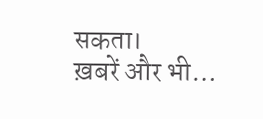सकता।
ख़बरें और भी…